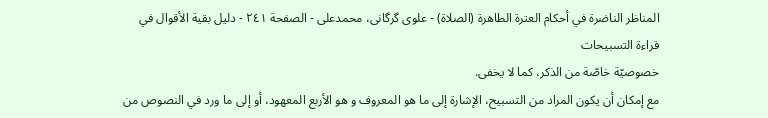المناظر الناضرة في أحکام العترة الطاهرة (الصلاة) - علوی گرگانی، محمدعلی - الصفحة ٢٤١ - دليل بقية الأقوال في قراءة التسبيحات
خصوصيّة خاصّة من الذكر، كما لا يخفى.
مع إمكان أن يكون المراد من التسبيح، الإشارة إلى ما هو المعروف و هو الأربع المعهود، أو إلى ما ورد في النصوص من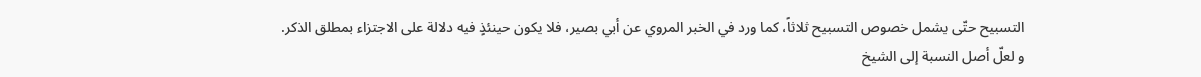التسبيح حتّى يشمل خصوص التسبيح ثلاثاً، كما ورد في الخبر المروي عن أبي بصير، فلا يكون حينئذٍ فيه دلالة على الاجتزاء بمطلق الذكر.
و لعلّ أصل النسبة إلى الشيخ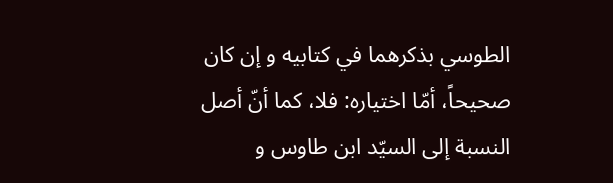الطوسي بذكرهما في كتابيه و إن كان صحيحاً، أمّا اختياره: فلا، كما أنّ أصل النسبة إلى السيّد ابن طاوس و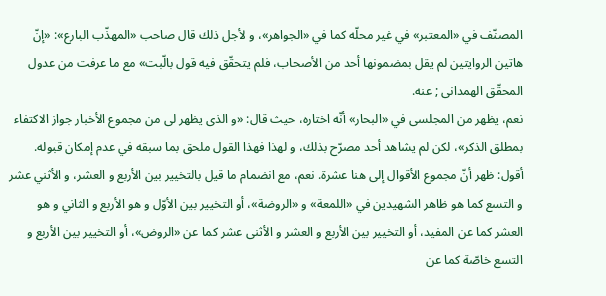المصنّف في «المعتبر» في غير محلّه كما في «الجواهر»، و لأجل ذلك قال صاحب «المهذّب البارع»: «إنّ هاتين الروايتين لم يقل بمضمونها أحد من الأصحاب، فلم يتحقّق فيه قول بالّبت» مع ما عرفت من عدول المحقّق الهمدانى ; عنه.
نعم، يظهر من المجلسى في «البحار» أنّه اختاره، حيث قال: «و الذى يظهر لى من مجموع الأخبار جواز الاكتفاء بمطلق الذكر»، لكن لم يشاهد أحد مصرّح بذلك، و لهذا فهذا القول ملحق بما سبقه في عدم إمكان قبوله.
أقول: ظهر أنّ مجموع الأقوال إلى هنا عشرة. نعم، مع انضمام ما قيل بالتخيير بين الأربع و العشر، و الأثني عشر و التسع كما هو ظاهر الشهيدين في «اللمعة» و «الروضة»، أو التخيير بين الأوّل و هو الأربع و الثاني و هو العشر كما عن المفيد، أو التخيير بين الأربع و العشر و الأثنى عشر كما عن «الروض»، أو التخيير بين الأربع و التسع خاصّة كما عن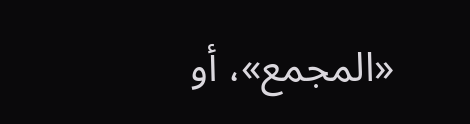«المجمع»، أو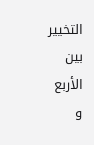التخيير بين الأربع و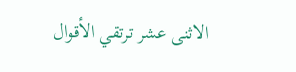الاثنى عشر ترتقي الأقوال